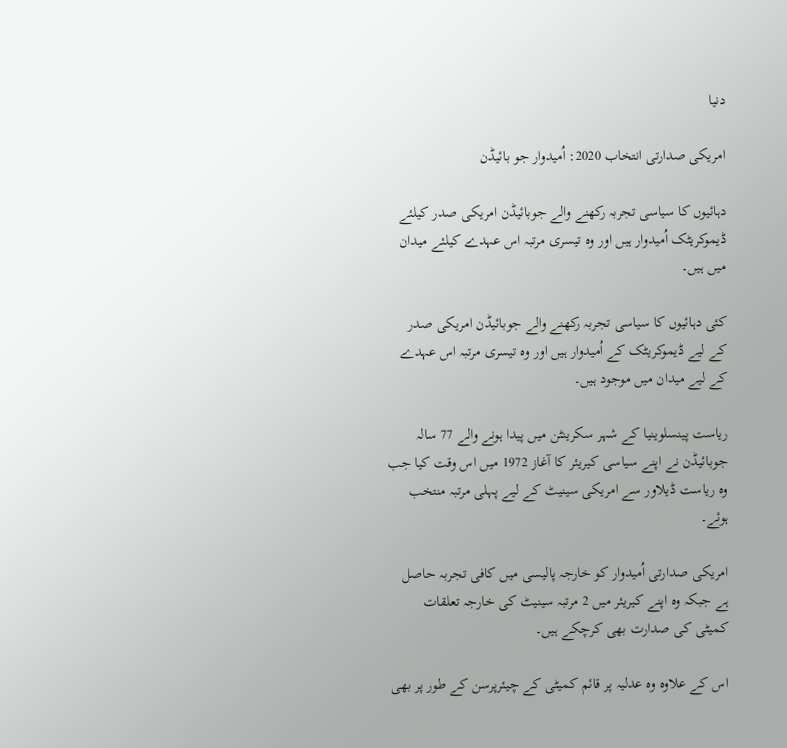دنیا

امریکی صدارتی انتخاب 2020: اُمیدوار جو بائیڈن

دہائیوں کا سیاسی تجربہ رکھنے والے جوبائیڈن امریکی صدر کیلئے ڈیموکریٹک اُمیدوار ہیں اور وہ تیسری مرتبہ اس عہدے کیلئے میدان میں ہیں۔

کئی دہائیوں کا سیاسی تجربہ رکھنے والے جوبائیڈن امریکی صدر کے لیے ڈیموکریٹک کے اُمیدوار ہیں اور وہ تیسری مرتبہ اس عہدے کے لیے میدان میں موجود ہیں۔

ریاست پینسلوینیا کے شہر سکرینٹن میں پیدا ہونے والے 77 سالہ جوبائیڈن نے اپنے سیاسی کیریئر کا آغاز 1972 میں اس وقت کیا جب وہ ریاست ڈیلاور سے امریکی سینیٹ کے لیے پہلی مرتبہ منتخب ہوئے۔

امریکی صدارتی اُمیدوار کو خارجہ پالیسی میں کافی تجربہ حاصل ہے جبکہ وہ اپنے کیریئر میں 2 مرتبہ سینیٹ کی خارجہ تعلقات کمیٹی کی صدارت بھی کرچکے ہیں۔

اس کے علاوہ وہ عدلیہ پر قائم کمیٹی کے چیئرپرسن کے طور پر بھی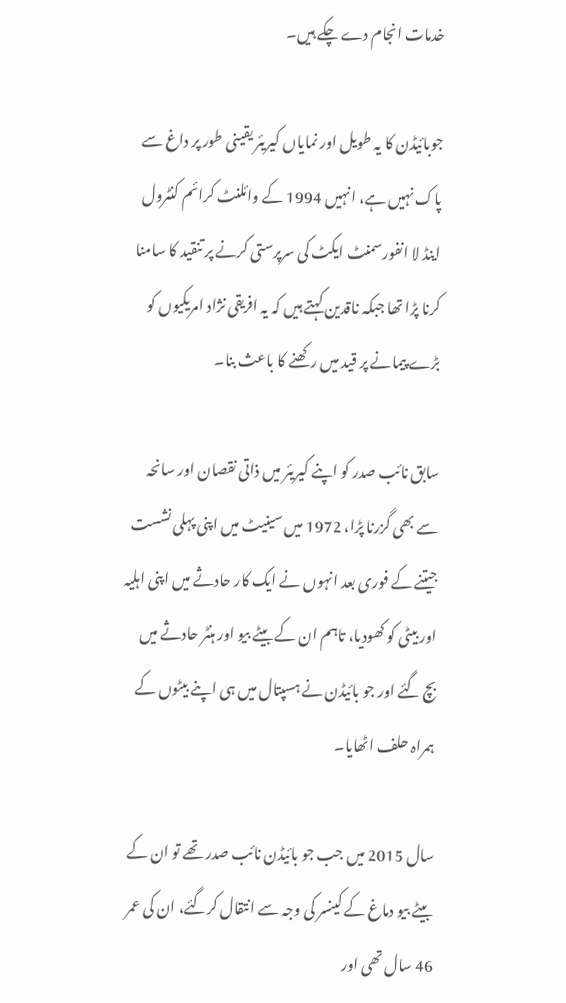خدمات انجام دے چکے ہیں۔

جوبائیڈن کا یہ طویل اور نمایاں کیریئر یقینی طور پر داغ سے پاک نہیں ہے، انہیں 1994 کے وائلنٹ کرائم کنٹرول اینڈ لا انفورسمنٹ ایکٹ کی سرپرستی کرنے پر تنقید کا سامنا کرنا پڑا تھا جبکہ ناقدین کہتے ہیں کہ یہ افریقی نژاد امریکیوں کو بڑے پیمانے پر قید میں رکھنے کا باعث بنا۔

سابق نائب صدر کو اپنے کیریئر میں ذاتی نقصان اور سانحہ سے بھی گزرنا پڑا، 1972 میں سینیٹ میں اپنی پہلی نشست جیتنے کے فوری بعد انہوں نے ایک کار حادثے میں اپنی اہلیہ اور بیٹی کو کھودیا، تاہم ان کے بیٹے بیو اور ہنٹر حادثے میں بچ گئے اور جو بائیڈن نے ہسپتال میں ہی اپنے بیٹوں کے ہمراہ حلف اٹھایا۔

سال 2015 میں جب جو بائیڈن نائب صدر تھے تو ان کے بیٹے بیو دماغ کے کینسر کی وجہ سے انتقال کرگئے، ان کی عمر 46 سال تھی اور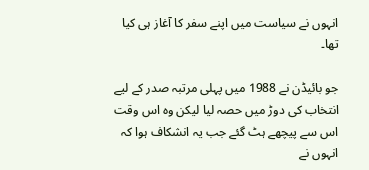انہوں نے سیاست میں اپنے سفر کا آغاز ہی کیا تھا۔

جو بائیڈن نے 1988 میں پہلی مرتبہ صدر کے لیے انتخاب کی دوڑ میں حصہ لیا لیکن وہ اس وقت اس سے پیچھے ہٹ گئے جب یہ انشکاف ہوا کہ انہوں نے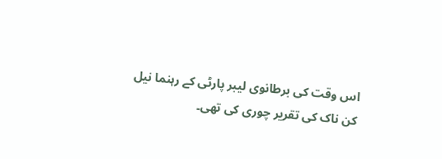اس وقت کی برطانوی لیبر پارٹی کے رہنما نیل کن ناک کی تقریر چوری کی تھی۔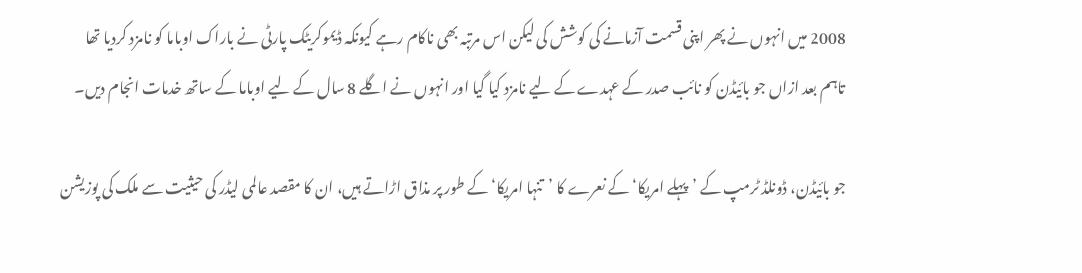2008 میں انہوں نے پھر اپنی قسمت آزمانے کی کوشش کی لیکن اس مرتبہ بھی ناکام رہے کیونکہ ڈیموکریٹک پارٹی نے باراک اوباما کو نامزد کردیا تھا تاہم بعد ازاں جو بائیڈن کو نائب صدر کے عہدے کے لیے نامزد کیا گیا اور انہوں نے اگلے 8 سال کے لیے اوباما کے ساتھ خدمات انجام دیں۔

جو بائیڈن، ڈونلڈ ٹرمپ کے ’پہلے امریکا‘ کے نعرے کا ’تنہا امریکا‘ کے طور پر مذاق اڑاتے ہیں، ان کا مقصد عالمی لیڈر کی حیثیت سے ملک کی پوزیشن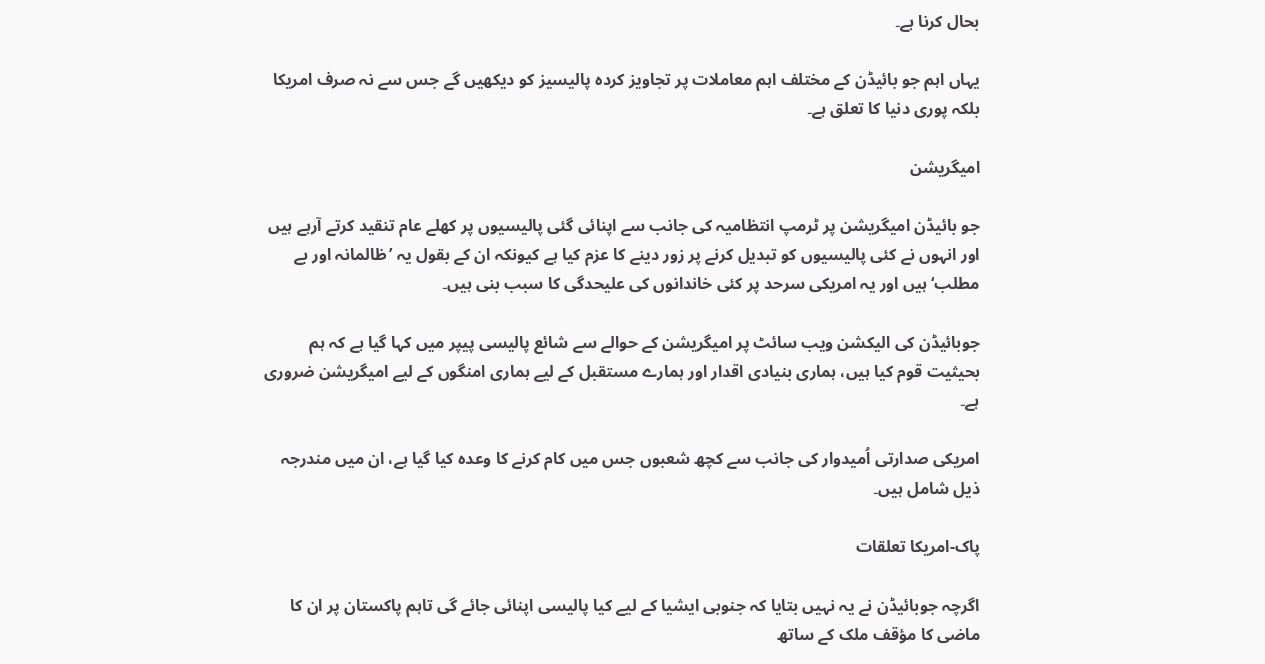بحال کرنا ہے۔

یہاں اہم جو بائیڈن کے مختلف اہم معاملات پر تجاویز کردہ پالیسیز کو دیکھیں گے جس سے نہ صرف امریکا بلکہ پوری دنیا کا تعلق ہے۔

امیگریشن

جو بائیڈن امیگریشن پر ٹرمپ انتظامیہ کی جانب سے اپنائی گئی پالیسیوں پر کھلے عام تنقید کرتے آرہے ہیں اور انہوں نے کئی پالیسیوں کو تبدیل کرنے پر زور دینے کا عزم کیا ہے کیونکہ ان کے بقول یہ ’ظالمانہ اور بے مطلب‘ ہیں اور یہ امریکی سرحد پر کئی خاندانوں کی علیحدگی کا سبب بنی ہیں۔

جوبائیڈن کی الیکشن ویب سائٹ پر امیگریشن کے حوالے سے شائع پالیسی پیپر میں کہا گیا ہے کہ ہم بحیثیت قوم کیا ہیں، ہماری بنیادی اقدار اور ہمارے مستقبل کے لیے ہماری امنگوں کے لیے امیگریشن ضروری ہے۔

امریکی صدارتی اُمیدوار کی جانب سے کچھ شعبوں جس میں کام کرنے کا وعدہ کیا گیا ہے، ان میں مندرجہ ذیل شامل ہیں۔

پاک-امریکا تعلقات

اگرچہ جوبائیڈن نے یہ نہیں بتایا کہ جنوبی ایشیا کے لیے کیا پالیسی اپنائی جائے گی تاہم پاکستان پر ان کا ماضی کا مؤقف ملک کے ساتھ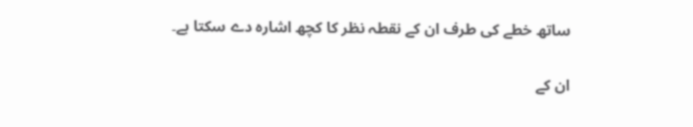ساتھ خطے کی طرف ان کے نقطہ نظر کا کچھ اشارہ دے سکتا ہے۔

ان کے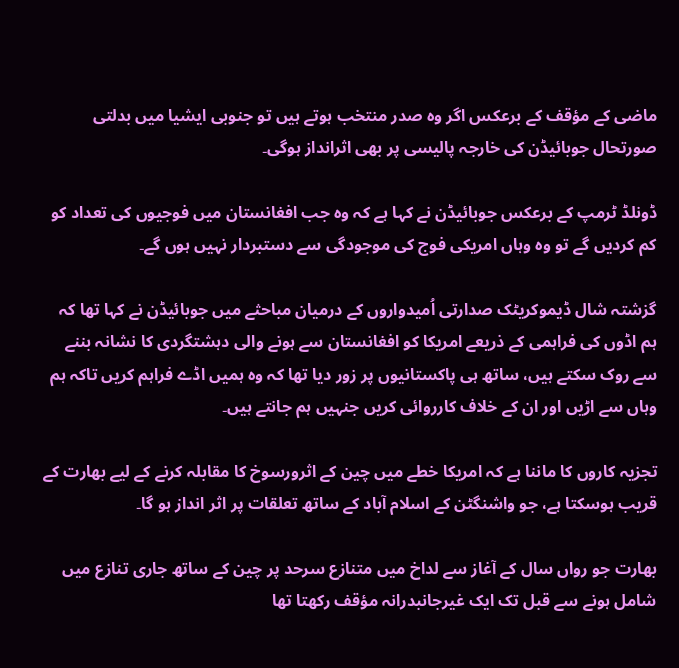ماضی کے مؤقف کے برعکس اگر وہ صدر منتخب ہوتے ہیں تو جنوبی ایشیا میں بدلتی صورتحال جوبائیڈن کی خارجہ پالیسی پر بھی اثرانداز ہوگی۔

ڈونلڈ ٹرمپ کے برعکس جوبائیڈن نے کہا ہے کہ وہ جب افغانستان میں فوجیوں کی تعداد کو کم کردیں گے تو وہ وہاں امریکی فوج کی موجودگی سے دستبردار نہیں ہوں گے۔

گزشتہ شال ڈیموکریٹک صدارتی اُمیدواروں کے درمیان مباحثے میں جوبائیڈن نے کہا تھا کہ ہم اڈوں کی فراہمی کے ذریعے امریکا کو افغانستان سے ہونے والی دہشتگردی کا نشانہ بننے سے روک سکتے ہیں، ساتھ ہی پاکستانیوں پر زور دیا تھا کہ وہ ہمیں اڈے فراہم کریں تاکہ ہم وہاں سے اڑیں اور ان کے خلاف کارروائی کریں جنہیں ہم جانتے ہیں۔

تجزیہ کاروں کا ماننا ہے کہ امریکا خطے میں چین کے اثرورسوخ کا مقابلہ کرنے کے لیے بھارت کے قریب ہوسکتا ہے، جو واشنگٹن کے اسلام آباد کے ساتھ تعلقات پر اثر انداز ہو گا۔

بھارت جو رواں سال کے آغاز سے لداخ میں متنازع سرحد پر چین کے ساتھ جاری تنازع میں شامل ہونے سے قبل تک ایک غیرجانبدرانہ مؤقف رکھتا تھا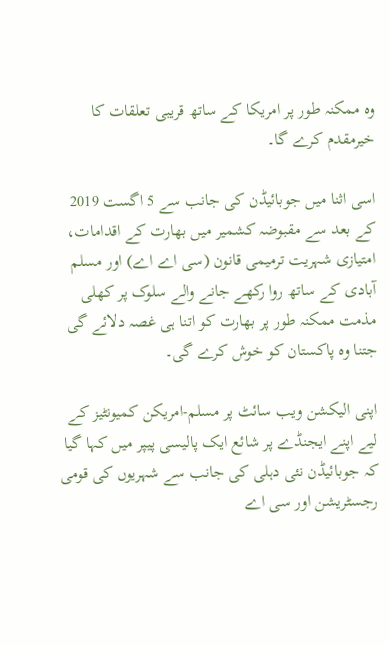وہ ممکنہ طور پر امریکا کے ساتھ قریبی تعلقات کا خیرمقدم کرے گا۔

اسی اثنا میں جوبائیڈن کی جانب سے 5 اگست 2019 کے بعد سے مقبوضہ کشمیر میں بھارت کے اقدامات، امتیازی شہریت ترمیمی قانون (سی اے اے) اور مسلم آبادی کے ساتھ روا رکھے جانے والے سلوک پر کھلی مذمت ممکنہ طور پر بھارت کو اتنا ہی غصہ دلائے گی جتنا وہ پاکستان کو خوش کرے گی۔

اپنی الیکشن ویب سائٹ پر مسلم-امریکن کمیونٹیز کے لیے اپنے ایجنڈے پر شائع ایک پالیسی پیپر میں کہا گیا کہ جوبائیڈن نئی دہلی کی جانب سے شہریوں کی قومی رجسٹریشن اور سی اے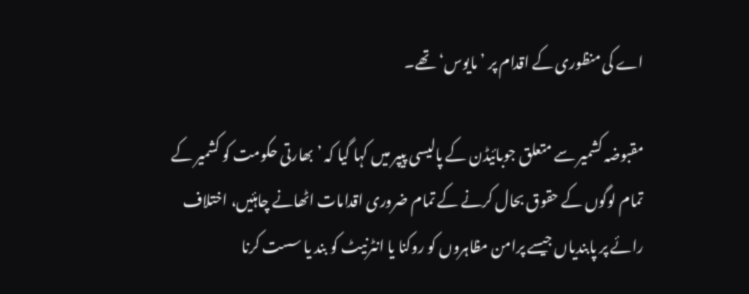اے کی منظوری کے اقدام پر ’مایوس‘ تھے۔

مقبوضہ کشمیر سے متعلق جوبائیڈن کے پالیسی پیپر میں کہا گیا کہ ’بھارتی حکومت کو کشمیر کے تمام لوگوں کے حقوق بحال کرنے کے تمام ضروری اقدامات اٹھانے چاہئیں، اختلاف رائے پر پابندیاں جیسے پرامن مظاہروں کو روکنا یا انٹرنیٹ کو بند یا سست کرنا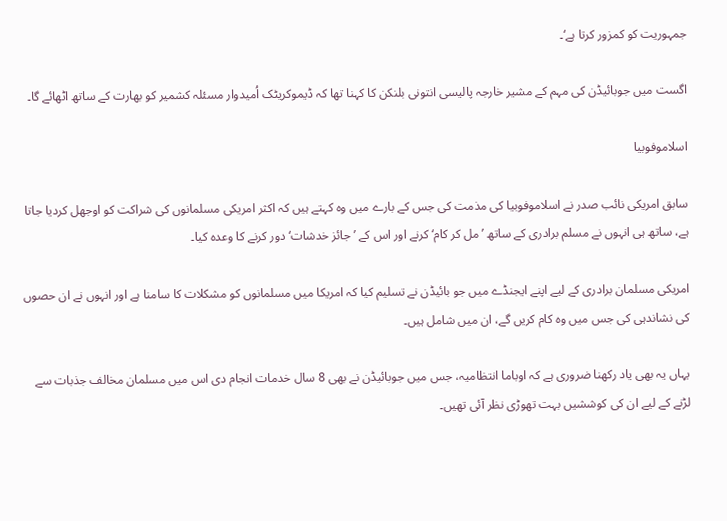جمہوریت کو کمزور کرتا ہے‘۔

اگست میں جوبائیڈن کی مہم کے مشیر خارجہ پالیسی انتونی بلنکن کا کہنا تھا کہ ڈیموکریٹک اُمیدوار مسئلہ کشمیر کو بھارت کے ساتھ اٹھائے گا۔

اسلاموفوبیا

سابق امریکی نائب صدر نے اسلاموفوبیا کی مذمت کی جس کے بارے میں وہ کہتے ہیں کہ اکثر امریکی مسلمانوں کی شراکت کو اوجھل کردیا جاتا ہے، ساتھ ہی انہوں نے مسلم برادری کے ساتھ ’مل کر کام‘ کرنے اور اس کے ’جائز خدشات‘ دور کرنے کا وعدہ کیا۔

امریکی مسلمان برادری کے لیے اپنے ایجنڈے میں جو بائیڈن نے تسلیم کیا کہ امریکا میں مسلمانوں کو مشکلات کا سامنا ہے اور انہوں نے ان حصوں کی نشاندہی کی جس میں وہ کام کریں گے، ان میں شامل ہیں۔

یہاں یہ بھی یاد رکھنا ضروری ہے کہ اوباما انتظامیہ، جس میں جوبائیڈن نے بھی 8 سال خدمات انجام دی اس میں مسلمان مخالف جذبات سے لڑنے کے لیے ان کی کوششیں بہت تھوڑی نظر آئی تھیں۔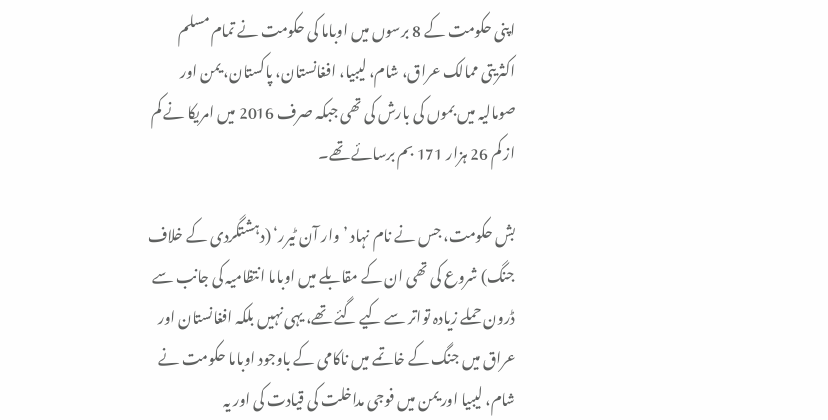اپنی حکومت کے 8 برسوں میں اوباما کی حکومت نے تمام مسلم اکثریتی ممالک عراق، شام، لیبیا، افغانستان، پاکستان، یمن اور صومالیہ میں بموں کی بارش کی تھی جبکہ صرف 2016 میں امریکا نے کم از کم 26 ہزار 171 بم برسائے تھے۔

بش حکومت، جس نے نام نہاد ’وار آن ٹیرر‘ (دہشتگردی کے خلاف جنگ) شروع کی تھی ان کے مقابلے میں اوباما انتظامیہ کی جانب سے ڈرون حملے زیادہ تواتر سے کیے گئے تھے، یہی نہیں بلکہ افغانستان اور عراق میں جنگ کے خاتمے میں ناکامی کے باوجود اوباما حکومت نے شام، لیبیا اور یمن میں فوجی مداخلت کی قیادت کی اور یہ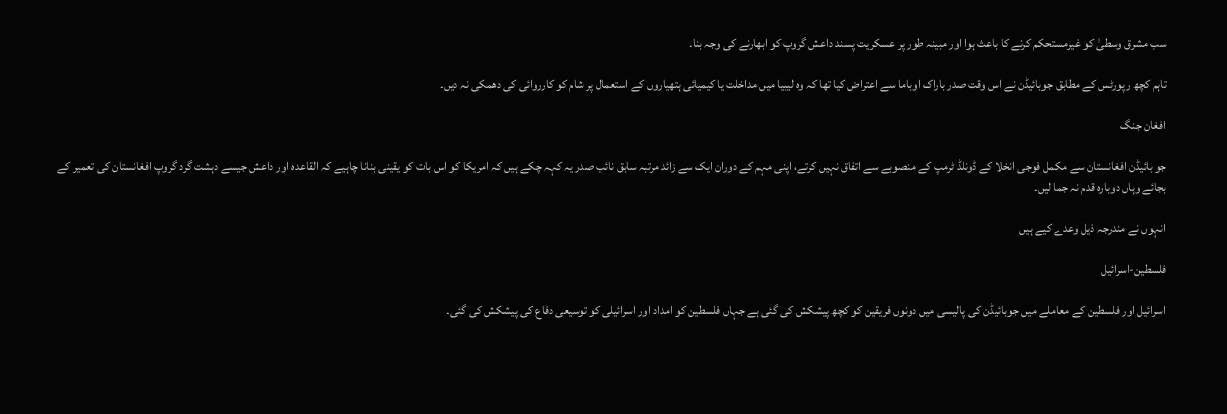سب مشرق وسطیٰ کو غیرمستحکم کرنے کا باعث ہوا اور مبینہ طور پر عسکریت پسند داعش گروپ کو ابھارنے کی وجہ بنا۔

تاہم کچھ رپورٹس کے مطابق جوبائیڈن نے اس وقت صدر باراک اوباما سے اعتراض کیا تھا کہ وہ لیبیا میں مداخلت یا کیمیائی ہتھیاروں کے استعمال پر شام کو کارروائی کی دھمکی نہ دیں۔

افغان جنگ

جو بائیڈن افغانستان سے مکمل فوجی انخلا کے ڈونلڈ ٹرمپ کے منصوبے سے اتفاق نہیں کرتے، اپنی مہم کے دوران ایک سے زائد مرتبہ سابق نائب صدر یہ کہہ چکے ہیں کہ امریکا کو اس بات کو یقینی بنانا چاہیے کہ القاعدہ اور داعش جیسے دہشت گرد گروپ افغانستان کی تعمیر کے بجائے وہاں دوبارہ قدم نہ جما لیں۔

انہوں نے مندرجہ ذیل وعدے کیے ہیں

فلسطین-اسرائیل

اسرائیل اور فلسطین کے معاملے میں جوبائیڈن کی پالیسی میں دونوں فریقین کو کچھ پیشکش کی گئی ہے جہاں فلسطین کو امداد اور اسرائیلی کو توسیعی دفاع کی پیشکش کی گئی۔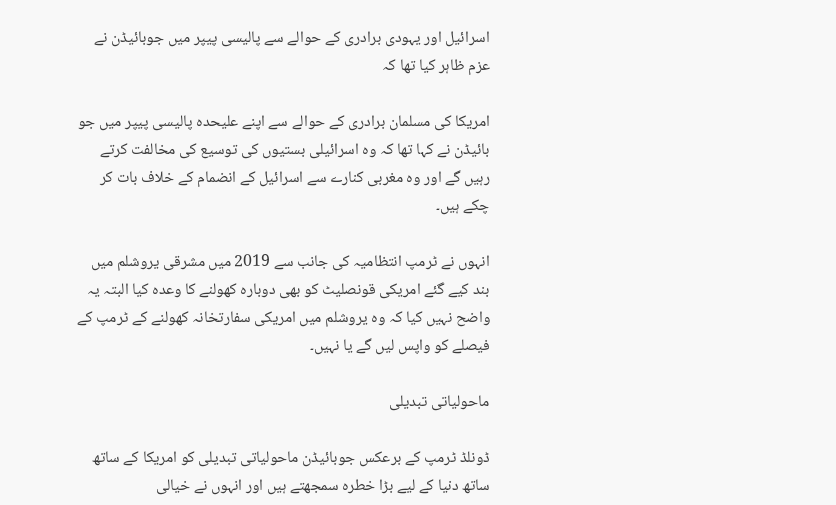اسرائیل اور یہودی برادری کے حوالے سے پالیسی پیپر میں جوبائیڈن نے عزم ظاہر کیا تھا کہ

امریکا کی مسلمان برادری کے حوالے سے اپنے علیحدہ پالیسی پیپر میں جو بائیڈن نے کہا تھا کہ وہ اسرائیلی بستیوں کی توسیع کی مخالفت کرتے رہیں گے اور وہ مغربی کنارے سے اسرائیل کے انضمام کے خلاف بات کر چکے ہیں۔

انہوں نے ٹرمپ انتظامیہ کی جانب سے 2019 میں مشرقی یروشلم میں بند کیے گئے امریکی قونصلیٹ کو بھی دوبارہ کھولنے کا وعدہ کیا البتہ یہ واضح نہیں کیا کہ وہ یروشلم میں امریکی سفارتخانہ کھولنے کے ٹرمپ کے فیصلے کو واپس لیں گے یا نہیں۔

ماحولیاتی تبدیلی

ڈونلڈ ٹرمپ کے برعکس جوبائیڈن ماحولیاتی تبدیلی کو امریکا کے ساتھ ساتھ دنیا کے لیے بڑا خطرہ سمجھتے ہیں اور انہوں نے خیالی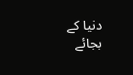دنیا کے بجائے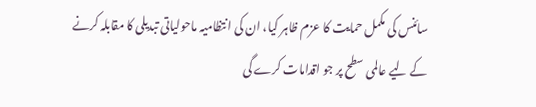سائنس کی مکمل حمایت کا عزم ظاہر کیا، ان کی انتظامیہ ماحولیاتی تبدیلی کا مقابلہ کرنے کے لیے عالمی سطح پر جو اقدامات کرے گی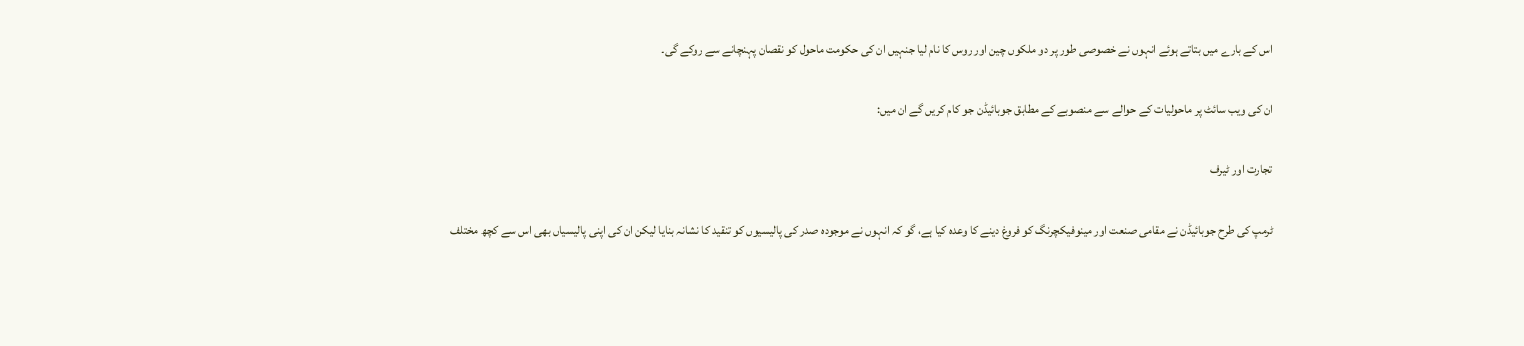اس کے بارے میں بتاتے ہوئے انہوں نے خصوصی طور پر دو ملکوں چین اور روس کا نام لیا جنہیں ان کی حکومت ماحول کو نقصان پہنچانے سے روکے گی۔

ان کی ویب سائٹ پر ماحولیات کے حوالے سے منصوبے کے مطابق جوبائیڈن جو کام کریں گے ان میں:

تجارت اور ٹیرف

ٹرمپ کی طرح جوبائیڈن نے مقامی صنعت اور مینوفیکچرنگ کو فروغ دینے کا وعدہ کیا ہے، گو کہ انہوں نے موجودہ صدر کی پالیسیوں کو تنقید کا نشانہ بنایا لیکن ان کی اپنی پالیسیاں بھی اس سے کچھ مختلف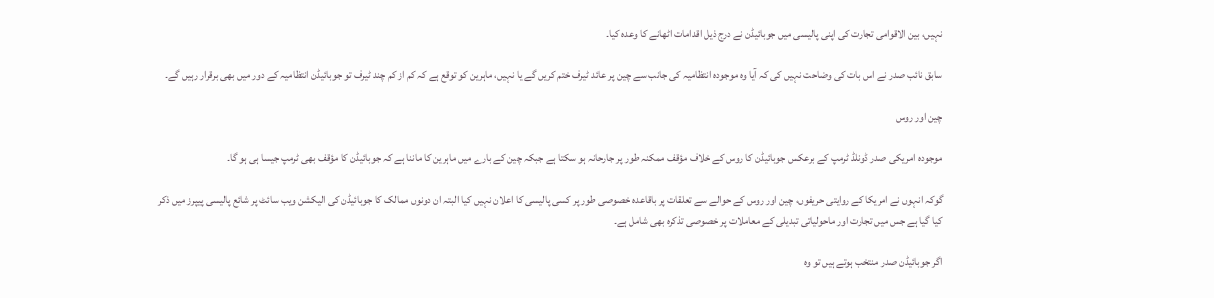نہیں، بین الاقوامی تجارت کی اپنی پالیسی میں جوبائیڈن نے درج ذیل اقدامات اٹھانے کا وعدہ کیا۔

سابق نائب صدر نے اس بات کی وضاحت نہیں کی کہ آیا وہ موجودہ انتظامیہ کی جانب سے چین پر عائد ٹیرف ختم کریں گے یا نہیں، ماہرین کو توقع ہے کہ کم از کم چند ٹیرف تو جوبائیڈن انتظامیہ کے دور میں بھی برقرار رہیں گے۔

چین اور روس

موجودہ امریکی صدر ڈونلڈ ٹرمپ کے برعکس جوبائیڈن کا روس کے خلاف مؤقف ممکنہ طور پر جارحانہ ہو سکتا ہے جبکہ چین کے بارے میں ماہرین کا ماننا ہے کہ جوبائیڈن کا مؤقف بھی ٹرمپ جیسا ہی ہو گا۔

گوکہ انہوں نے امریکا کے روایتی حریفوں، چین اور روس کے حوالے سے تعلقات پر باقاعدہ خصوصی طور پر کسی پالیسی کا اعلان نہیں کیا البتہ ان دونوں ممالک کا جوبائیڈن کی الیکشن ویب سائٹ پر شائع پالیسی پیپرز میں ذکر کیا گیا ہے جس میں تجارت اور ماحولیاتی تبدیلی کے معاملات پر خصوصی تذکرہ بھی شامل ہے۔

اگر جوبائیڈن صدر منتخب ہوتے ہیں تو وہ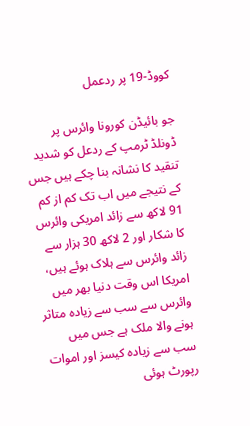کووڈ-19 پر ردعمل

جو بائیڈن کورونا وائرس پر ڈونلڈ ٹرمپ کے ردعل کو شدید تنقید کا نشانہ بنا چکے ہیں جس کے نتیجے میں اب تک کم از کم 91 لاکھ سے زائد امریکی وائرس کا شکار اور 2 لاکھ 30 ہزار سے زائد وائرس سے ہلاک ہوئے ہیں، امریکا اس وقت دنیا بھر میں وائرس سے سب سے زیادہ متاثر ہونے والا ملک ہے جس میں سب سے زیادہ کیسز اور اموات رپورٹ ہوئی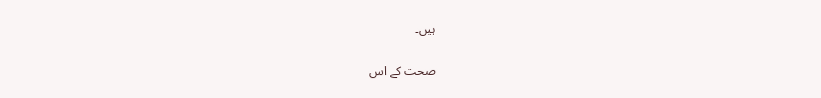ہیں۔

صحت کے اس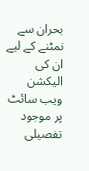بحران سے نمٹنے کے لیے ان کی الیکشن ویب سائٹ پر موجود تفصیلی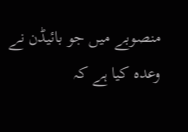منصوبے میں جو بائیڈن نے وعدہ کیا ہے کہ